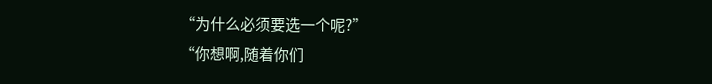“为什么必须要选一个呢?”
“你想啊,随着你们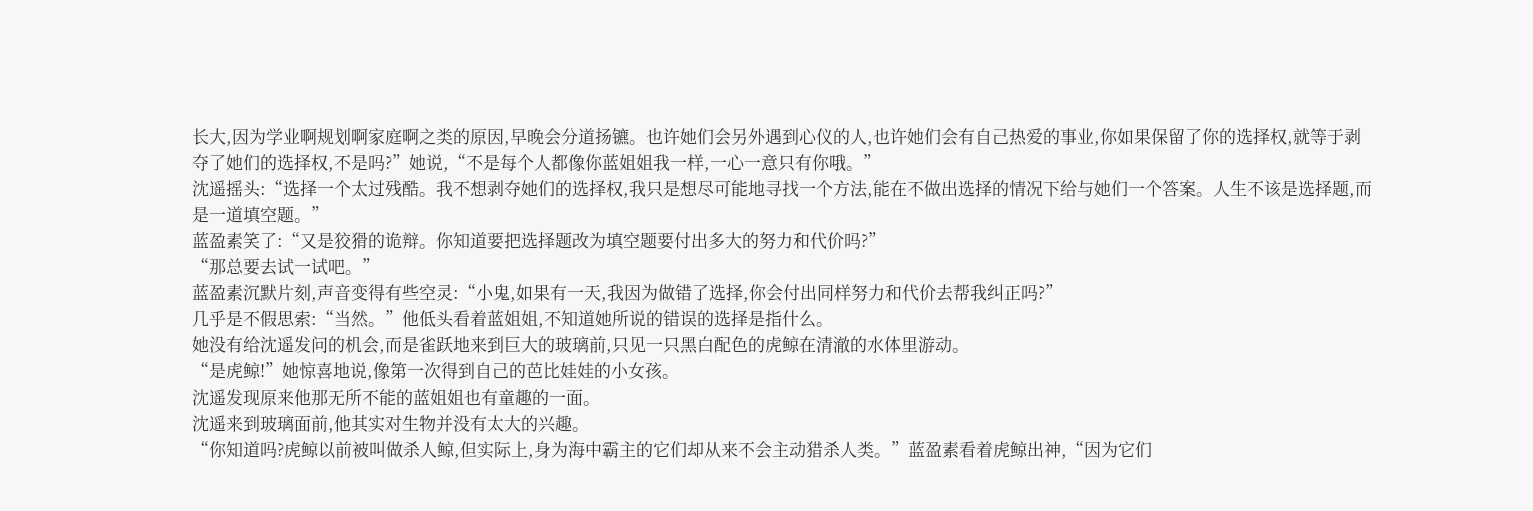长大,因为学业啊规划啊家庭啊之类的原因,早晚会分道扬镳。也许她们会另外遇到心仪的人,也许她们会有自己热爱的事业,你如果保留了你的选择权,就等于剥夺了她们的选择权,不是吗?”她说,“不是每个人都像你蓝姐姐我一样,一心一意只有你哦。”
沈遥摇头:“选择一个太过残酷。我不想剥夺她们的选择权,我只是想尽可能地寻找一个方法,能在不做出选择的情况下给与她们一个答案。人生不该是选择题,而是一道填空题。”
蓝盈素笑了:“又是狡猾的诡辩。你知道要把选择题改为填空题要付出多大的努力和代价吗?”
“那总要去试一试吧。”
蓝盈素沉默片刻,声音变得有些空灵:“小鬼,如果有一天,我因为做错了选择,你会付出同样努力和代价去帮我纠正吗?”
几乎是不假思索:“当然。”他低头看着蓝姐姐,不知道她所说的错误的选择是指什么。
她没有给沈遥发问的机会,而是雀跃地来到巨大的玻璃前,只见一只黑白配色的虎鲸在清澈的水体里游动。
“是虎鲸!”她惊喜地说,像第一次得到自己的芭比娃娃的小女孩。
沈遥发现原来他那无所不能的蓝姐姐也有童趣的一面。
沈遥来到玻璃面前,他其实对生物并没有太大的兴趣。
“你知道吗?虎鲸以前被叫做杀人鲸,但实际上,身为海中霸主的它们却从来不会主动猎杀人类。”蓝盈素看着虎鲸出神,“因为它们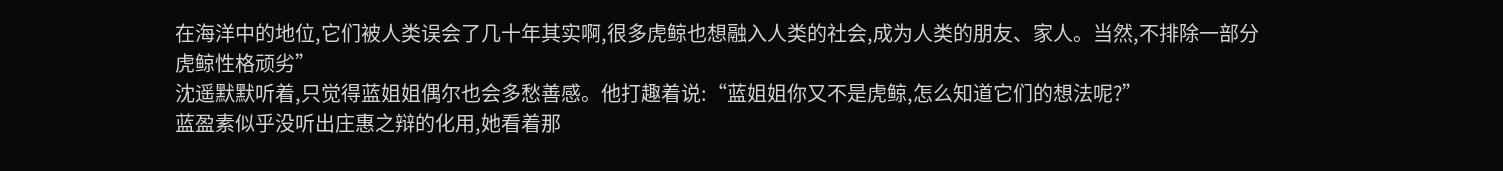在海洋中的地位,它们被人类误会了几十年其实啊,很多虎鲸也想融入人类的社会,成为人类的朋友、家人。当然,不排除一部分虎鲸性格顽劣”
沈遥默默听着,只觉得蓝姐姐偶尔也会多愁善感。他打趣着说:“蓝姐姐你又不是虎鲸,怎么知道它们的想法呢?”
蓝盈素似乎没听出庄惠之辩的化用,她看着那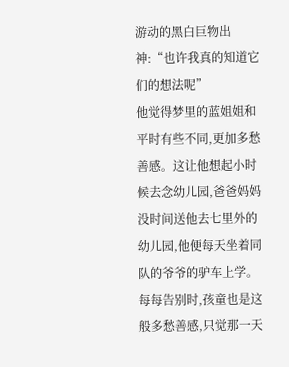游动的黑白巨物出神:“也许我真的知道它们的想法呢”
他觉得梦里的蓝姐姐和平时有些不同,更加多愁善感。这让他想起小时候去念幼儿园,爸爸妈妈没时间送他去七里外的幼儿园,他便每天坐着同队的爷爷的驴车上学。每每告别时,孩童也是这般多愁善感,只觉那一天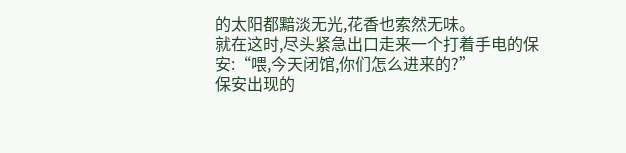的太阳都黯淡无光,花香也索然无味。
就在这时,尽头紧急出口走来一个打着手电的保安:“喂,今天闭馆,你们怎么进来的?”
保安出现的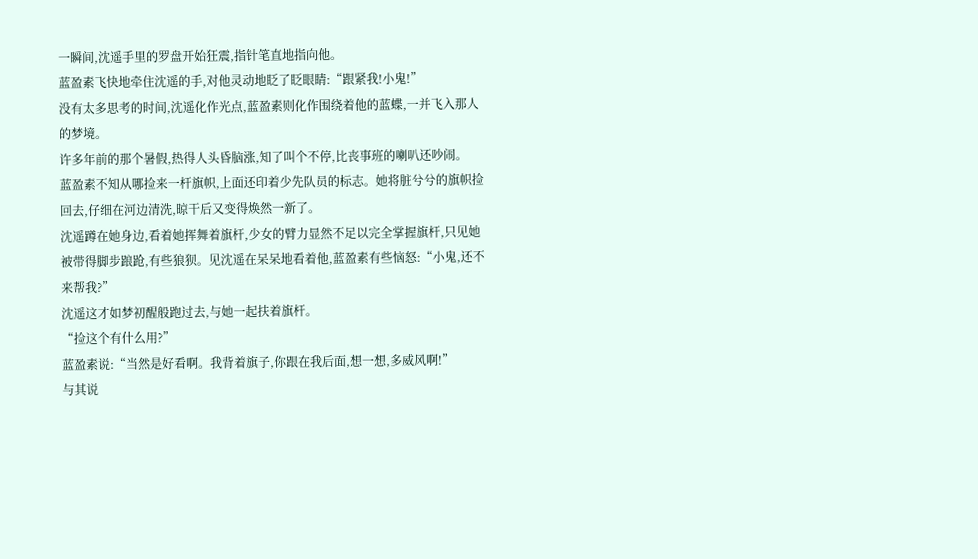一瞬间,沈遥手里的罗盘开始狂震,指针笔直地指向他。
蓝盈素飞快地牵住沈遥的手,对他灵动地眨了眨眼睛:“跟紧我!小鬼!”
没有太多思考的时间,沈遥化作光点,蓝盈素则化作围绕着他的蓝蝶,一并飞入那人的梦境。
许多年前的那个暑假,热得人头昏脑涨,知了叫个不停,比丧事班的喇叭还吵闹。
蓝盈素不知从哪捡来一杆旗帜,上面还印着少先队员的标志。她将脏兮兮的旗帜捡回去,仔细在河边清洗,晾干后又变得焕然一新了。
沈遥蹲在她身边,看着她挥舞着旗杆,少女的臂力显然不足以完全掌握旗杆,只见她被带得脚步踉跄,有些狼狈。见沈遥在呆呆地看着他,蓝盈素有些恼怒:“小鬼,还不来帮我?”
沈遥这才如梦初醒般跑过去,与她一起扶着旗杆。
“捡这个有什么用?”
蓝盈素说:“当然是好看啊。我背着旗子,你跟在我后面,想一想,多威风啊!”
与其说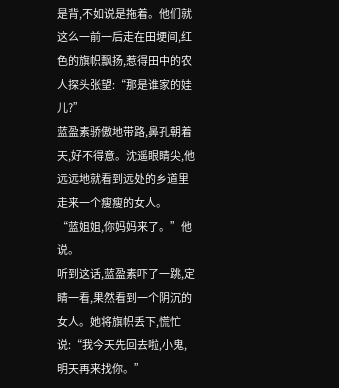是背,不如说是拖着。他们就这么一前一后走在田埂间,红色的旗帜飘扬,惹得田中的农人探头张望:“那是谁家的娃儿?”
蓝盈素骄傲地带路,鼻孔朝着天,好不得意。沈遥眼睛尖,他远远地就看到远处的乡道里走来一个瘦瘦的女人。
“蓝姐姐,你妈妈来了。”他说。
听到这话,蓝盈素吓了一跳,定睛一看,果然看到一个阴沉的女人。她将旗帜丢下,慌忙说:“我今天先回去啦,小鬼,明天再来找你。”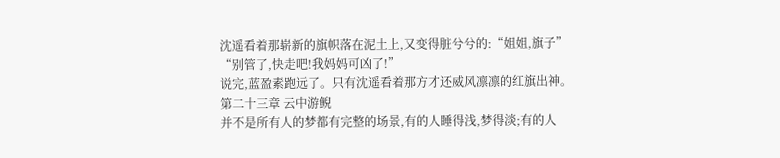沈遥看着那崭新的旗帜落在泥土上,又变得脏兮兮的:“姐姐,旗子”
“别管了,快走吧!我妈妈可凶了!”
说完,蓝盈素跑远了。只有沈遥看着那方才还威风凛凛的红旗出神。
第二十三章 云中游鲵
并不是所有人的梦都有完整的场景,有的人睡得浅,梦得淡;有的人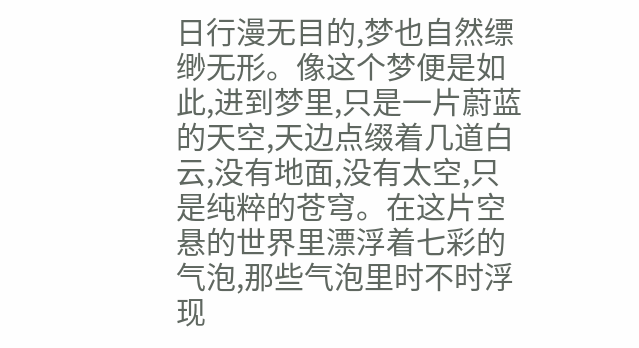日行漫无目的,梦也自然缥缈无形。像这个梦便是如此,进到梦里,只是一片蔚蓝的天空,天边点缀着几道白云,没有地面,没有太空,只是纯粹的苍穹。在这片空悬的世界里漂浮着七彩的气泡,那些气泡里时不时浮现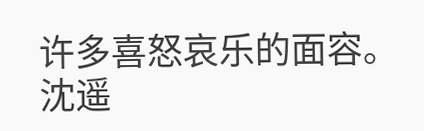许多喜怒哀乐的面容。
沈遥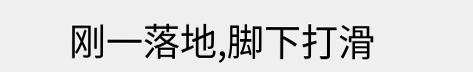刚一落地,脚下打滑